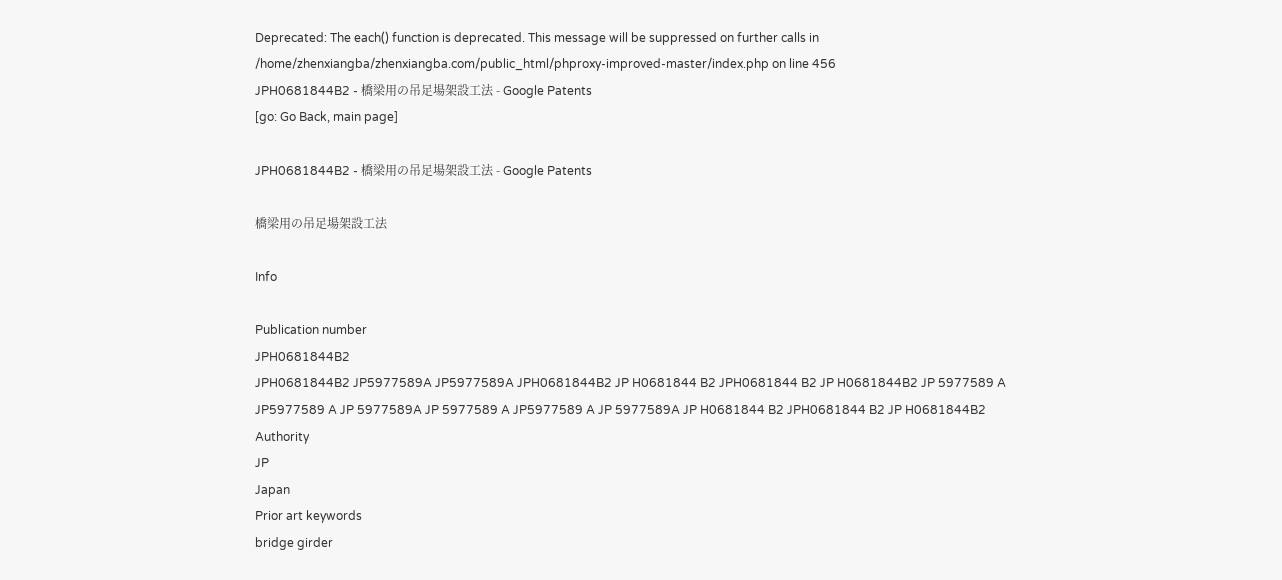Deprecated: The each() function is deprecated. This message will be suppressed on further calls in /home/zhenxiangba/zhenxiangba.com/public_html/phproxy-improved-master/index.php on line 456
JPH0681844B2 - 橋梁用の吊足場架設工法 - Google Patents
[go: Go Back, main page]

JPH0681844B2 - 橋梁用の吊足場架設工法 - Google Patents

橋梁用の吊足場架設工法

Info

Publication number
JPH0681844B2
JPH0681844B2 JP5977589A JP5977589A JPH0681844B2 JP H0681844 B2 JPH0681844 B2 JP H0681844B2 JP 5977589 A JP5977589 A JP 5977589A JP 5977589 A JP5977589 A JP 5977589A JP H0681844 B2 JPH0681844 B2 JP H0681844B2
Authority
JP
Japan
Prior art keywords
bridge girder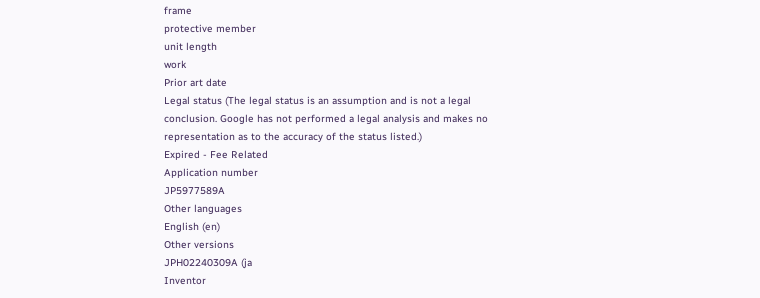frame
protective member
unit length
work
Prior art date
Legal status (The legal status is an assumption and is not a legal conclusion. Google has not performed a legal analysis and makes no representation as to the accuracy of the status listed.)
Expired - Fee Related
Application number
JP5977589A
Other languages
English (en)
Other versions
JPH02240309A (ja
Inventor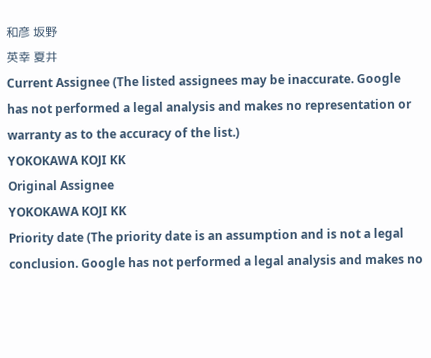和彦 坂野
英幸 夏井
Current Assignee (The listed assignees may be inaccurate. Google has not performed a legal analysis and makes no representation or warranty as to the accuracy of the list.)
YOKOKAWA KOJI KK
Original Assignee
YOKOKAWA KOJI KK
Priority date (The priority date is an assumption and is not a legal conclusion. Google has not performed a legal analysis and makes no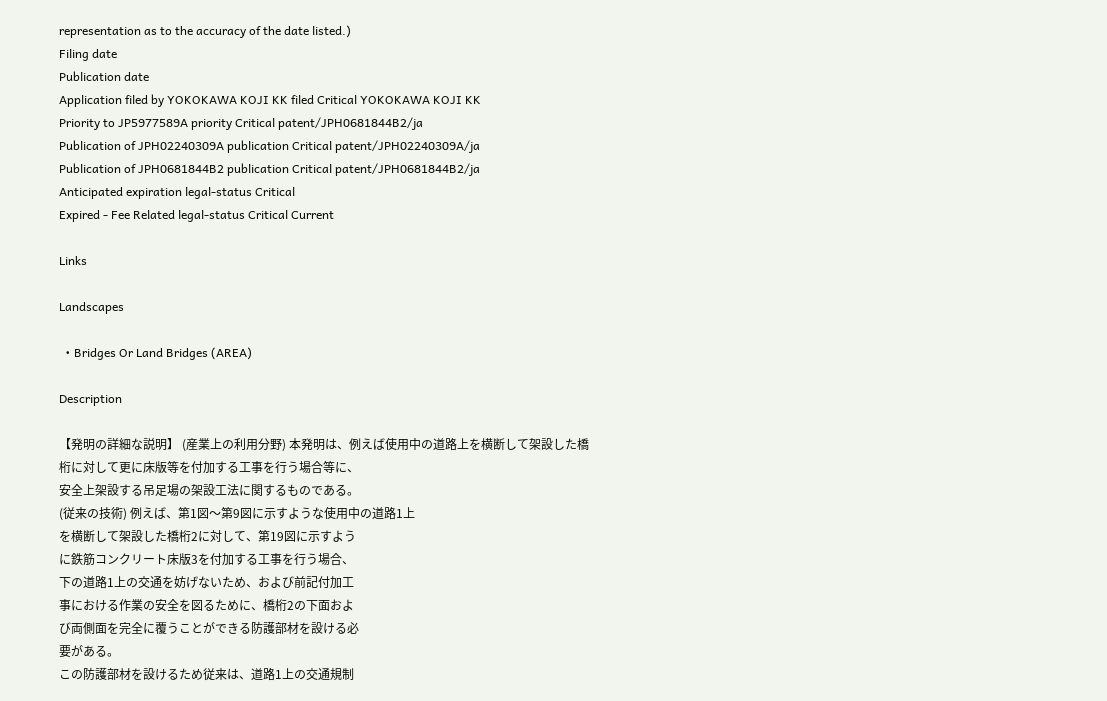representation as to the accuracy of the date listed.)
Filing date
Publication date
Application filed by YOKOKAWA KOJI KK filed Critical YOKOKAWA KOJI KK
Priority to JP5977589A priority Critical patent/JPH0681844B2/ja
Publication of JPH02240309A publication Critical patent/JPH02240309A/ja
Publication of JPH0681844B2 publication Critical patent/JPH0681844B2/ja
Anticipated expiration legal-status Critical
Expired - Fee Related legal-status Critical Current

Links

Landscapes

  • Bridges Or Land Bridges (AREA)

Description

【発明の詳細な説明】 (産業上の利用分野) 本発明は、例えば使用中の道路上を横断して架設した橋
桁に対して更に床版等を付加する工事を行う場合等に、
安全上架設する吊足場の架設工法に関するものである。
(従来の技術) 例えば、第1図〜第9図に示すような使用中の道路1上
を横断して架設した橋桁2に対して、第19図に示すよう
に鉄筋コンクリート床版3を付加する工事を行う場合、
下の道路1上の交通を妨げないため、および前記付加工
事における作業の安全を図るために、橋桁2の下面およ
び両側面を完全に覆うことができる防護部材を設ける必
要がある。
この防護部材を設けるため従来は、道路1上の交通規制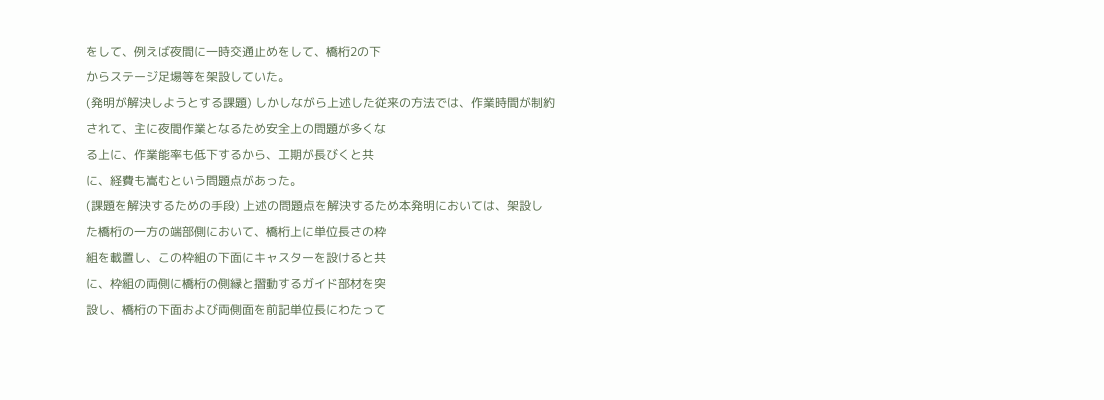をして、例えば夜間に一時交通止めをして、橋桁2の下
からステージ足場等を架設していた。
(発明が解決しようとする課題) しかしながら上述した従来の方法では、作業時間が制約
されて、主に夜間作業となるため安全上の問題が多くな
る上に、作業能率も低下するから、工期が長びくと共
に、経費も嵩むという問題点があった。
(課題を解決するための手段) 上述の問題点を解決するため本発明においては、架設し
た橋桁の一方の端部側において、橋桁上に単位長さの枠
組を載置し、この枠組の下面にキャスターを設けると共
に、枠組の両側に橋桁の側縁と摺動するガイド部材を突
設し、橋桁の下面および両側面を前記単位長にわたって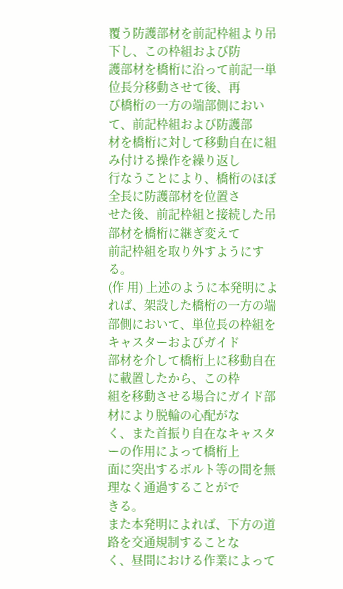覆う防護部材を前記枠組より吊下し、この枠組および防
護部材を橋桁に沿って前記一単位長分移動させて後、再
び橋桁の一方の端部側において、前記枠組および防護部
材を橋桁に対して移動自在に組み付ける操作を繰り返し
行なうことにより、橋桁のほぼ全長に防護部材を位置さ
せた後、前記枠組と接続した吊部材を橋桁に継ぎ変えて
前記枠組を取り外すようにする。
(作 用) 上述のように本発明によれば、架設した橋桁の一方の端
部側において、単位長の枠組をキャスターおよびガイド
部材を介して橋桁上に移動自在に載置したから、この枠
組を移動させる場合にガイド部材により脱輪の心配がな
く、また首振り自在なキャスターの作用によって橋桁上
面に突出するボルト等の間を無理なく通過することがで
きる。
また本発明によれば、下方の道路を交通規制することな
く、昼間における作業によって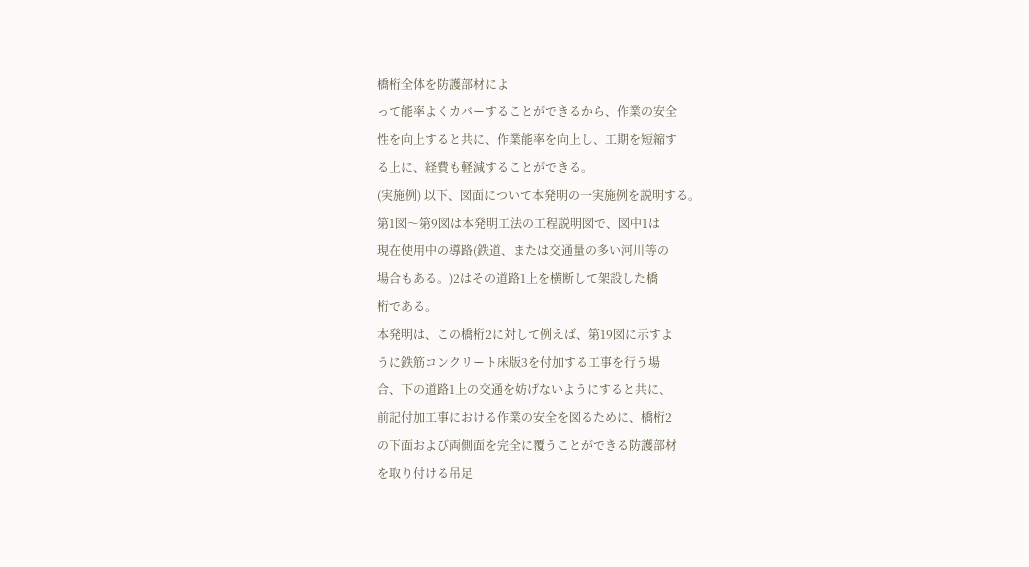橋桁全体を防護部材によ
って能率よくカバーすることができるから、作業の安全
性を向上すると共に、作業能率を向上し、工期を短縮す
る上に、経費も軽減することができる。
(実施例) 以下、図面について本発明の一実施例を説明する。
第1図〜第9図は本発明工法の工程説明図で、図中1は
現在使用中の導路(鉄道、または交通量の多い河川等の
場合もある。)2はその道路1上を横断して架設した橋
桁である。
本発明は、この橋桁2に対して例えば、第19図に示すよ
うに鉄筋コンクリート床版3を付加する工事を行う場
合、下の道路1上の交通を妨げないようにすると共に、
前記付加工事における作業の安全を図るために、橋桁2
の下面および両側面を完全に覆うことができる防護部材
を取り付ける吊足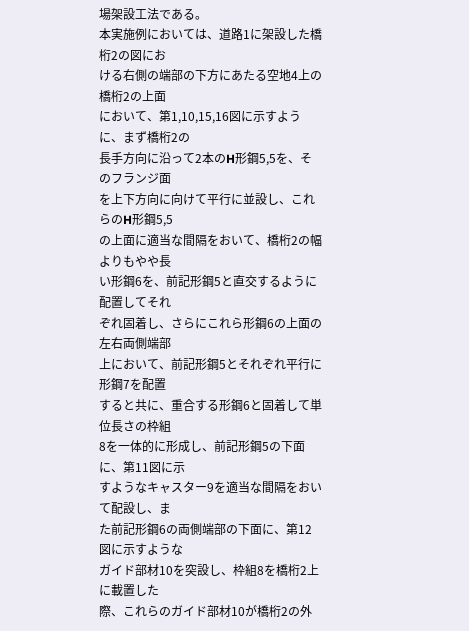場架設工法である。
本実施例においては、道路1に架設した橋桁2の図にお
ける右側の端部の下方にあたる空地4上の橋桁2の上面
において、第1,10,15,16図に示すように、まず橋桁2の
長手方向に沿って2本のH形鋼5,5を、そのフランジ面
を上下方向に向けて平行に並設し、これらのH形鋼5,5
の上面に適当な間隔をおいて、橋桁2の幅よりもやや長
い形鋼6を、前記形鋼5と直交するように配置してそれ
ぞれ固着し、さらにこれら形鋼6の上面の左右両側端部
上において、前記形鋼5とそれぞれ平行に形鋼7を配置
すると共に、重合する形鋼6と固着して単位長さの枠組
8を一体的に形成し、前記形鋼5の下面に、第11図に示
すようなキャスター9を適当な間隔をおいて配設し、ま
た前記形鋼6の両側端部の下面に、第12図に示すような
ガイド部材10を突設し、枠組8を橋桁2上に載置した
際、これらのガイド部材10が橋桁2の外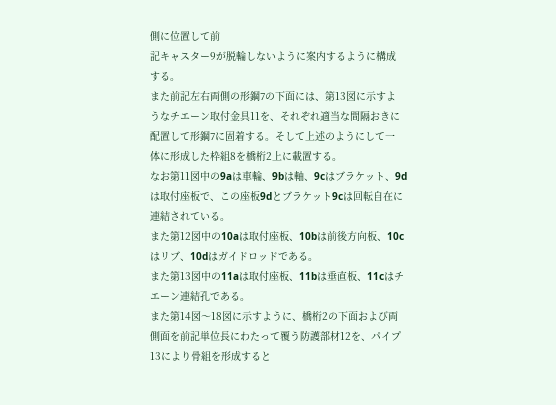側に位置して前
記キャスター9が脱輪しないように案内するように構成
する。
また前記左右両側の形鋼7の下面には、第13図に示すよ
うなチエーン取付金具11を、それぞれ適当な間隔おきに
配置して形鋼7に固着する。そして上述のようにして一
体に形成した枠組8を橋桁2上に載置する。
なお第11図中の9aは車輪、9bは軸、9cはブラケット、9d
は取付座板で、この座板9dとブラケット9cは回転自在に
連結されている。
また第12図中の10aは取付座板、10bは前後方向板、10c
はリブ、10dはガイドロッドである。
また第13図中の11aは取付座板、11bは垂直板、11cはチ
エーン連結孔である。
また第14図〜18図に示すように、橋桁2の下面および両
側面を前記単位長にわたって覆う防護部材12を、パイプ
13により骨組を形成すると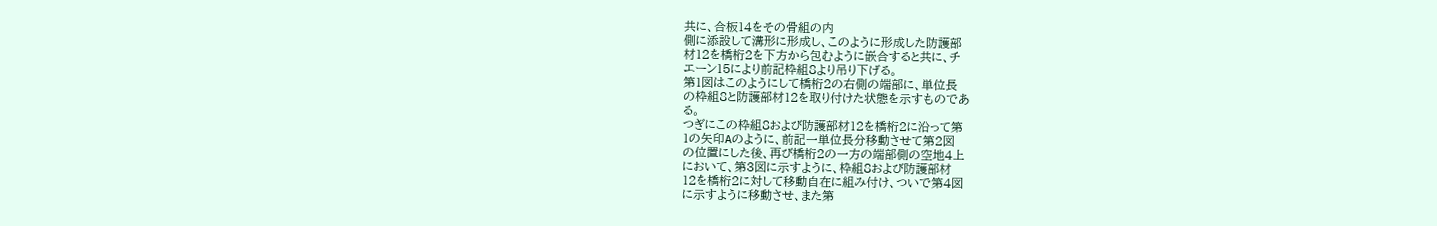共に、合板14をその骨組の内
側に添設して溝形に形成し、このように形成した防護部
材12を橋桁2を下方から包むように嵌合すると共に、チ
エーン15により前記枠組8より吊り下げる。
第1図はこのようにして橋桁2の右側の端部に、単位長
の枠組8と防護部材12を取り付けた状態を示すものであ
る。
つぎにこの枠組8および防護部材12を橋桁2に沿って第
1の矢印Aのように、前記一単位長分移動させて第2図
の位置にした後、再び橋桁2の一方の端部側の空地4上
において、第3図に示すように、枠組8および防護部材
12を橋桁2に対して移動自在に組み付け、ついで第4図
に示すように移動させ、また第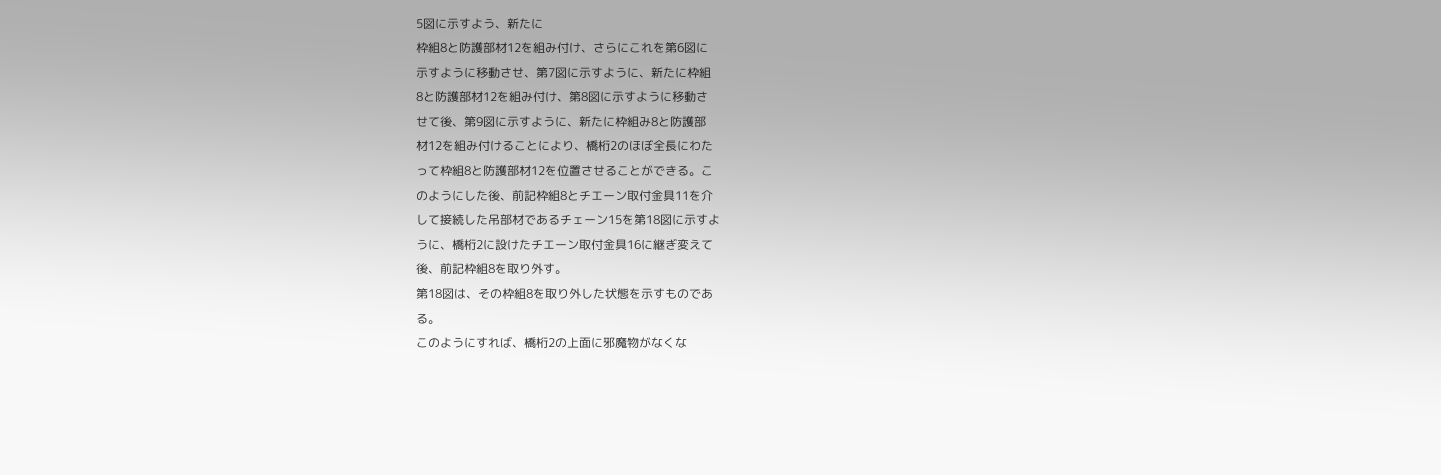5図に示すよう、新たに
枠組8と防護部材12を組み付け、さらにこれを第6図に
示すように移動させ、第7図に示すように、新たに枠組
8と防護部材12を組み付け、第8図に示すように移動さ
せて後、第9図に示すように、新たに枠組み8と防護部
材12を組み付けることにより、橋桁2のほぼ全長にわた
って枠組8と防護部材12を位置させることができる。こ
のようにした後、前記枠組8とチエーン取付金具11を介
して接続した吊部材であるチェーン15を第18図に示すよ
うに、橋桁2に設けたチエーン取付金具16に継ぎ変えて
後、前記枠組8を取り外す。
第18図は、その枠組8を取り外した状態を示すものであ
る。
このようにすれば、橋桁2の上面に邪魔物がなくな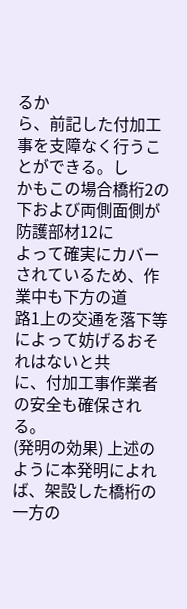るか
ら、前記した付加工事を支障なく行うことができる。し
かもこの場合橋桁2の下および両側面側が防護部材12に
よって確実にカバーされているため、作業中も下方の道
路1上の交通を落下等によって妨げるおそれはないと共
に、付加工事作業者の安全も確保される。
(発明の効果) 上述のように本発明によれば、架設した橋桁の一方の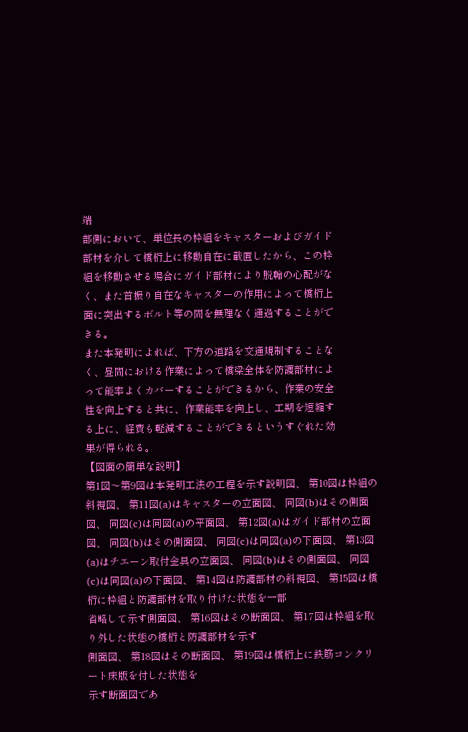端
部側において、単位長の枠組をキャスターおよびガイド
部材を介して橋桁上に移動自在に載置したから、この枠
組を移動させる場合にガイド部材により脱輪の心配がな
く、また首振り自在なキャスターの作用によって橋桁上
面に突出するボルト等の間を無理なく通過することがで
きる。
また本発明によれば、下方の道路を交通規制することな
く、昼間における作業によって橋梁全体を防護部材によ
って能率よくカバーすることができるから、作業の安全
性を向上すると共に、作業能率を向上し、工期を短縮す
る上に、経費も軽減することができるというすぐれた効
果が得られる。
【図面の簡単な説明】
第1図〜第9図は本発明工法の工程を示す説明図、 第10図は枠組の斜視図、 第11図(a)はキャスターの立面図、 同図(b)はその側面図、 同図(c)は同図(a)の平面図、 第12図(a)はガイド部材の立面図、 同図(b)はその側面図、 同図(c)は同図(a)の下面図、 第13図(a)はチエーン取付金具の立面図、 同図(b)はその側面図、 同図(c)は同図(a)の下面図、 第14図は防護部材の斜視図、 第15図は橋桁に枠組と防護部材を取り付けた状態を一部
省略して示す側面図、 第16図はその断面図、 第17図は枠組を取り外した状態の橋桁と防護部材を示す
側面図、 第18図はその断面図、 第19図は橋桁上に鉄筋コンクリート床版を付した状態を
示す断面図であ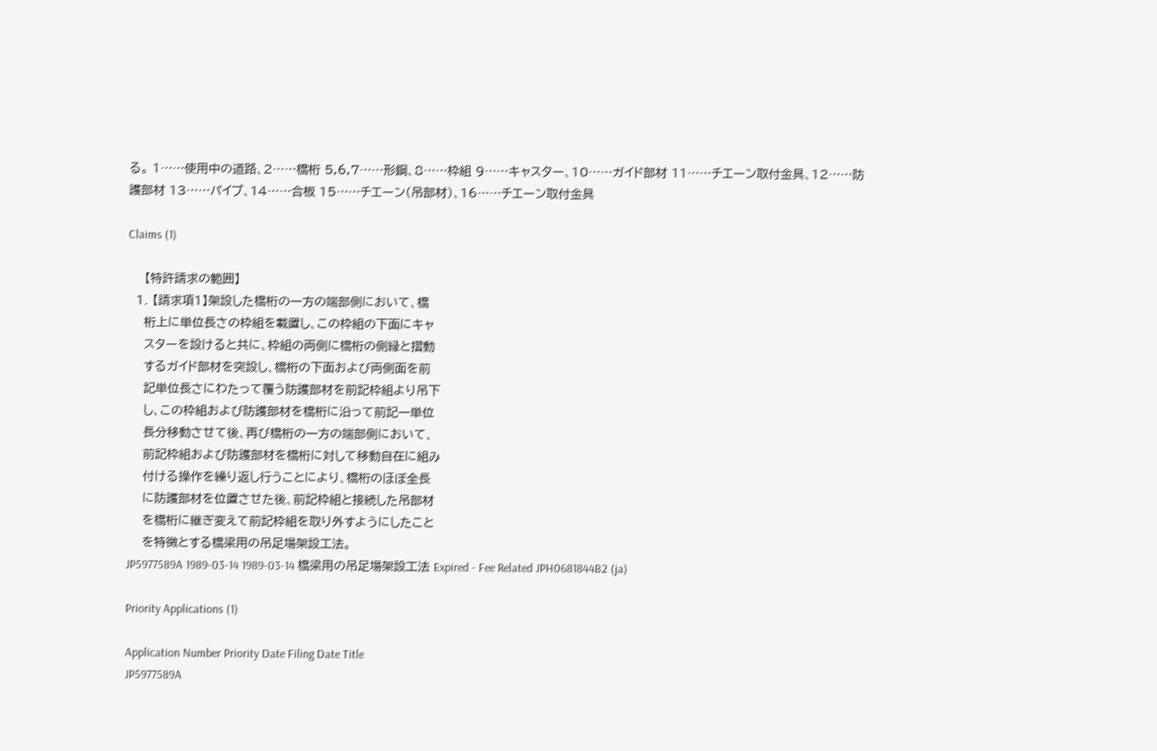る。 1……使用中の道路、2……橋桁 5,6,7……形鋼、8……枠組 9……キャスター、10……ガイド部材 11……チエーン取付金具、12……防護部材 13……パイプ、14……合板 15……チエーン(吊部材)、16……チエーン取付金具

Claims (1)

    【特許請求の範囲】
  1. 【請求項1】架設した橋桁の一方の端部側において、橋
    桁上に単位長さの枠組を載置し、この枠組の下面にキャ
    スターを設けると共に、枠組の両側に橋桁の側縁と摺動
    するガイド部材を突設し、橋桁の下面および両側面を前
    記単位長さにわたって覆う防護部材を前記枠組より吊下
    し、この枠組および防護部材を橋桁に沿って前記一単位
    長分移動させて後、再び橋桁の一方の端部側において、
    前記枠組および防護部材を橋桁に対して移動自在に組み
    付ける操作を繰り返し行うことにより、橋桁のほぼ全長
    に防護部材を位置させた後、前記枠組と接続した吊部材
    を橋桁に継ぎ変えて前記枠組を取り外すようにしたこと
    を特徴とする橋梁用の吊足場架設工法。
JP5977589A 1989-03-14 1989-03-14 橋梁用の吊足場架設工法 Expired - Fee Related JPH0681844B2 (ja)

Priority Applications (1)

Application Number Priority Date Filing Date Title
JP5977589A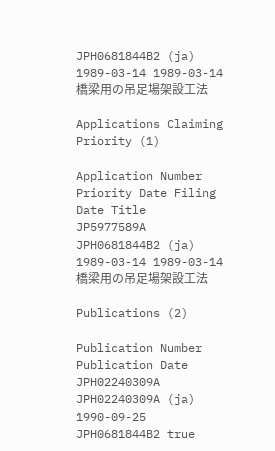JPH0681844B2 (ja) 1989-03-14 1989-03-14 橋梁用の吊足場架設工法

Applications Claiming Priority (1)

Application Number Priority Date Filing Date Title
JP5977589A JPH0681844B2 (ja) 1989-03-14 1989-03-14 橋梁用の吊足場架設工法

Publications (2)

Publication Number Publication Date
JPH02240309A JPH02240309A (ja) 1990-09-25
JPH0681844B2 true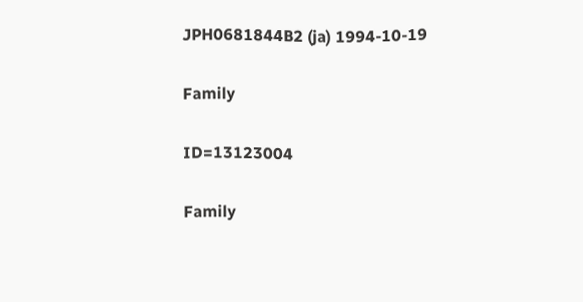JPH0681844B2 (ja) 1994-10-19

Family

ID=13123004

Family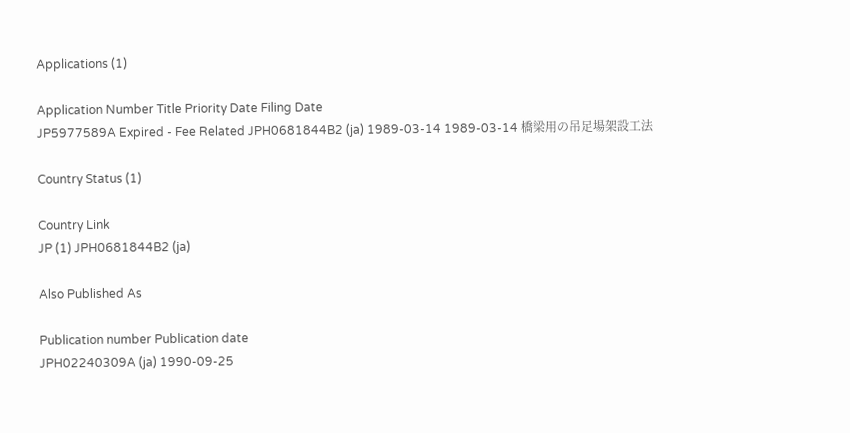Applications (1)

Application Number Title Priority Date Filing Date
JP5977589A Expired - Fee Related JPH0681844B2 (ja) 1989-03-14 1989-03-14 橋梁用の吊足場架設工法

Country Status (1)

Country Link
JP (1) JPH0681844B2 (ja)

Also Published As

Publication number Publication date
JPH02240309A (ja) 1990-09-25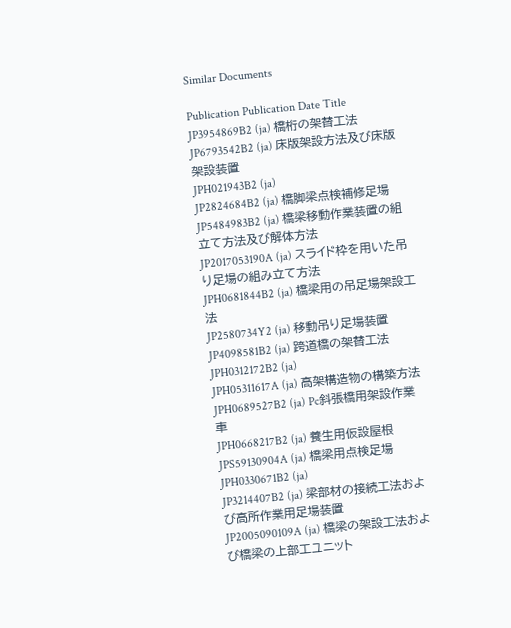Similar Documents

Publication Publication Date Title
JP3954869B2 (ja) 橋桁の架替工法
JP6793542B2 (ja) 床版架設方法及び床版架設装置
JPH021943B2 (ja)
JP2824684B2 (ja) 橋脚梁点検補修足場
JP5484983B2 (ja) 橋梁移動作業装置の組立て方法及び解体方法
JP2017053190A (ja) スライド枠を用いた吊り足場の組み立て方法
JPH0681844B2 (ja) 橋梁用の吊足場架設工法
JP2580734Y2 (ja) 移動吊り足場装置
JP4098581B2 (ja) 跨道橋の架替工法
JPH0312172B2 (ja)
JPH05311617A (ja) 高架構造物の構築方法
JPH0689527B2 (ja) Pc斜張橋用架設作業車
JPH0668217B2 (ja) 養生用仮設屋根
JPS59130904A (ja) 橋梁用点検足場
JPH0330671B2 (ja)
JP3214407B2 (ja) 梁部材の接続工法および高所作業用足場装置
JP2005090109A (ja) 橋梁の架設工法および橋梁の上部工ユニット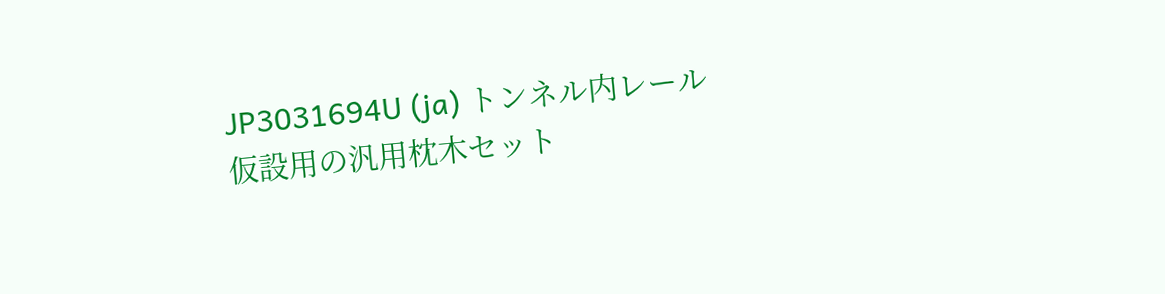JP3031694U (ja) トンネル内レール仮設用の汎用枕木セット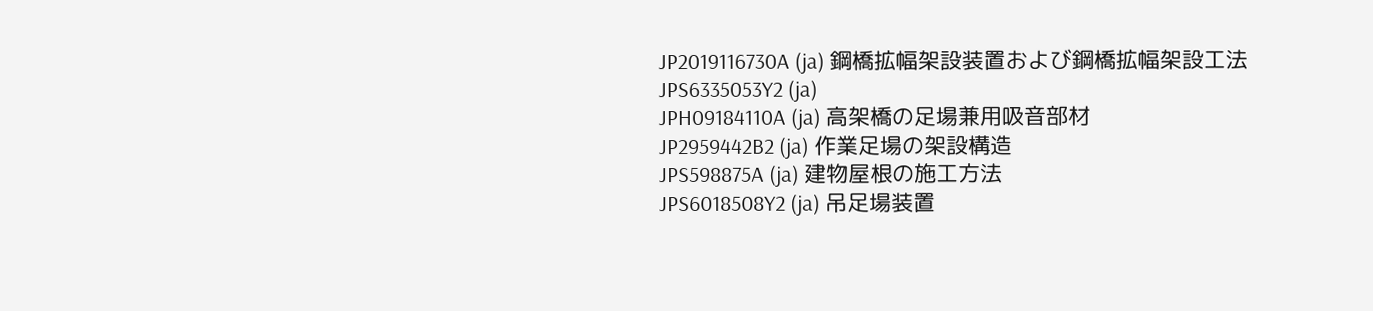JP2019116730A (ja) 鋼橋拡幅架設装置および鋼橋拡幅架設工法
JPS6335053Y2 (ja)
JPH09184110A (ja) 高架橋の足場兼用吸音部材
JP2959442B2 (ja) 作業足場の架設構造
JPS598875A (ja) 建物屋根の施工方法
JPS6018508Y2 (ja) 吊足場装置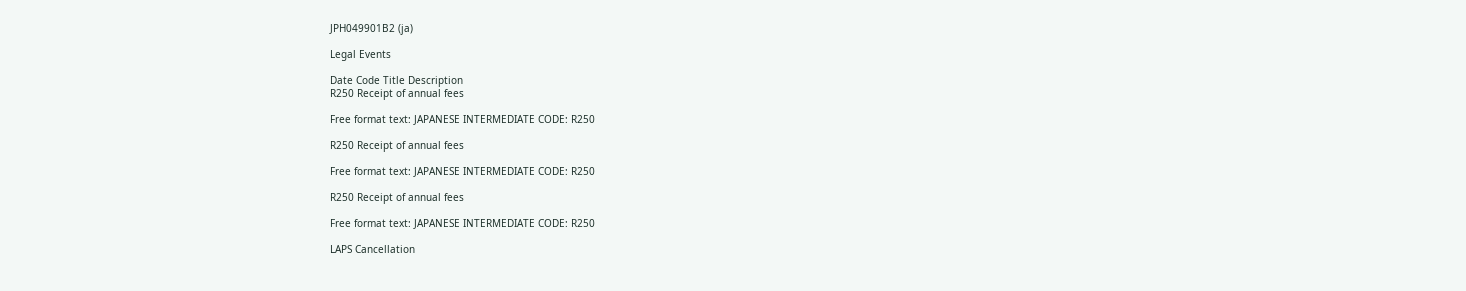JPH049901B2 (ja)

Legal Events

Date Code Title Description
R250 Receipt of annual fees

Free format text: JAPANESE INTERMEDIATE CODE: R250

R250 Receipt of annual fees

Free format text: JAPANESE INTERMEDIATE CODE: R250

R250 Receipt of annual fees

Free format text: JAPANESE INTERMEDIATE CODE: R250

LAPS Cancellation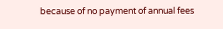because of no payment of annual fees